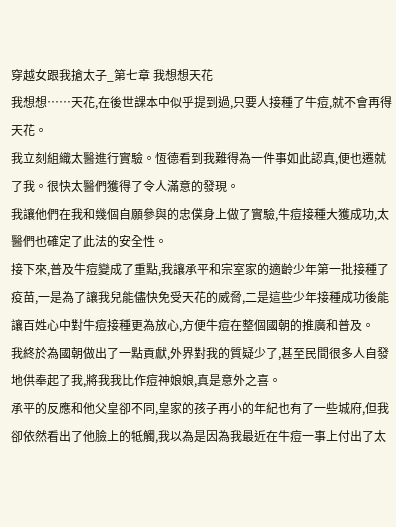穿越女跟我搶太子_第七章 我想想天花
我想想……天花,在後世課本中似乎提到過,只要人接種了牛痘,就不會再得天花。
我立刻組織太醫進行實驗。恆德看到我難得為一件事如此認真,便也遷就了我。很快太醫們獲得了令人滿意的發現。
我讓他們在我和幾個自願參與的忠僕身上做了實驗,牛痘接種大獲成功,太醫們也確定了此法的安全性。
接下來,普及牛痘變成了重點,我讓承平和宗室家的適齡少年第一批接種了疫苗,一是為了讓我兒能儘快免受天花的威脅,二是這些少年接種成功後能讓百姓心中對牛痘接種更為放心,方便牛痘在整個國朝的推廣和普及。
我終於為國朝做出了一點貢獻,外界對我的質疑少了,甚至民間很多人自發地供奉起了我,將我我比作痘神娘娘,真是意外之喜。
承平的反應和他父皇卻不同,皇家的孩子再小的年紀也有了一些城府,但我卻依然看出了他臉上的牴觸,我以為是因為我最近在牛痘一事上付出了太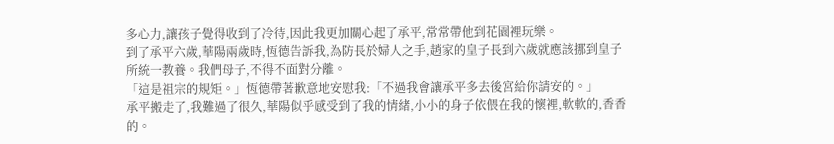多心力,讓孩子覺得收到了冷待,因此我更加關心起了承平,常常帶他到花園裡玩樂。
到了承平六歲,華陽兩歲時,恆德告訴我,為防長於婦人之手,趙家的皇子長到六歲就應該挪到皇子所統一教養。我們母子,不得不面對分離。
「這是祖宗的規矩。」恆德帶著歉意地安慰我:「不過我會讓承平多去後宮給你請安的。」
承平搬走了,我難過了很久,華陽似乎感受到了我的情緒,小小的身子依偎在我的懷裡,軟軟的,香香的。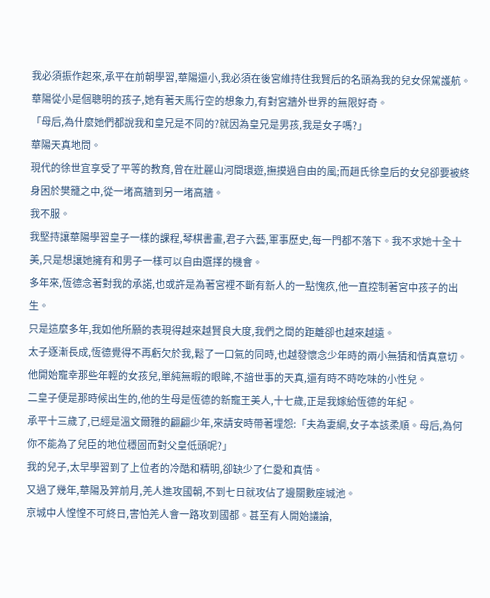我必須振作起來,承平在前朝學習,華陽還小,我必須在後宮維持住我賢后的名頭為我的兒女保駕護航。
華陽從小是個聰明的孩子,她有著天馬行空的想象力,有對宮牆外世界的無限好奇。
「母后,為什麼她們都說我和皇兄是不同的?就因為皇兄是男孩,我是女子嗎?」
華陽天真地問。
現代的徐世宜享受了平等的教育,曾在壯麗山河間環遊,撫摸過自由的風;而趙氏徐皇后的女兒卻要被終身困於樊籠之中,從一堵高牆到另一堵高牆。
我不服。
我堅持讓華陽學習皇子一樣的課程,琴棋書畫,君子六藝,軍事歷史,每一門都不落下。我不求她十全十美,只是想讓她擁有和男子一樣可以自由選擇的機會。
多年來,恆德念著對我的承諾,也或許是為著宮裡不斷有新人的一點愧疚,他一直控制著宮中孩子的出生。
只是這麼多年,我如他所願的表現得越來越賢良大度,我們之間的距離卻也越來越遠。
太子逐漸長成,恆德覺得不再虧欠於我,鬆了一口氣的同時,也越發懷念少年時的兩小無猜和情真意切。
他開始寵幸那些年輕的女孩兒,單純無暇的眼眸,不諳世事的天真,還有時不時吃味的小性兒。
二皇子便是那時候出生的,他的生母是恆德的新寵王美人,十七歲,正是我嫁給恆德的年紀。
承平十三歲了,已經是溫文爾雅的翩翩少年,來請安時帶著埋怨:「夫為妻綱,女子本該柔順。母后,為何你不能為了兒臣的地位穩固而對父皇低頭呢?」
我的兒子,太早學習到了上位者的冷酷和精明,卻缺少了仁愛和真情。
又過了幾年,華陽及笄前月,羌人進攻國朝,不到七日就攻佔了邊關數座城池。
京城中人惶惶不可終日,害怕羌人會一路攻到國都。甚至有人開始議論,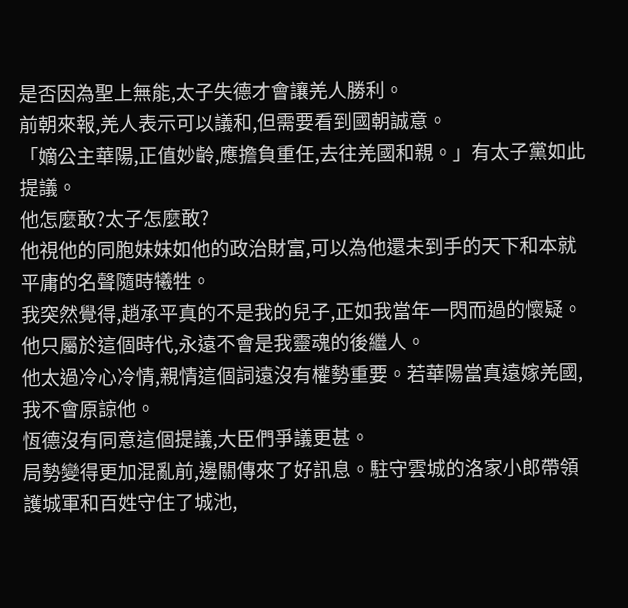是否因為聖上無能,太子失德才會讓羌人勝利。
前朝來報,羌人表示可以議和,但需要看到國朝誠意。
「嫡公主華陽,正值妙齡,應擔負重任,去往羌國和親。」有太子黨如此提議。
他怎麼敢?太子怎麼敢?
他視他的同胞妹妹如他的政治財富,可以為他還未到手的天下和本就平庸的名聲隨時犧牲。
我突然覺得,趙承平真的不是我的兒子,正如我當年一閃而過的懷疑。他只屬於這個時代,永遠不會是我靈魂的後繼人。
他太過冷心冷情,親情這個詞遠沒有權勢重要。若華陽當真遠嫁羌國,我不會原諒他。
恆德沒有同意這個提議,大臣們爭議更甚。
局勢變得更加混亂前,邊關傳來了好訊息。駐守雲城的洛家小郎帶領護城軍和百姓守住了城池,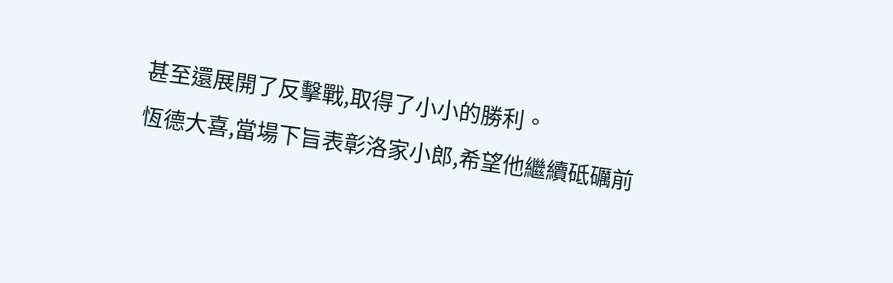甚至還展開了反擊戰,取得了小小的勝利。
恆德大喜,當場下旨表彰洛家小郎,希望他繼續砥礪前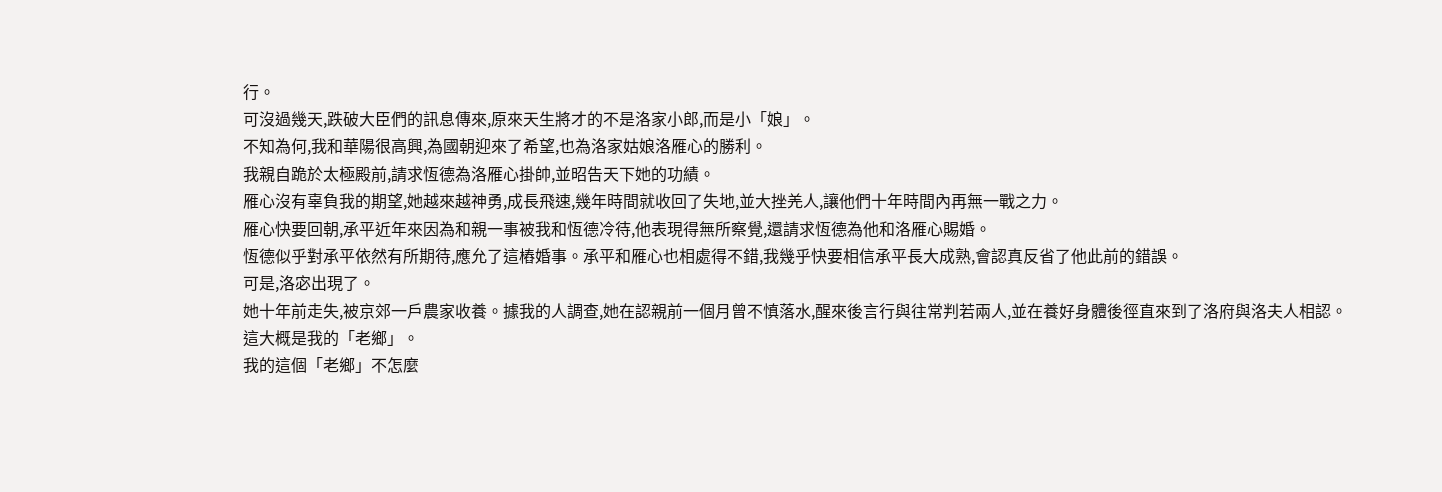行。
可沒過幾天,跌破大臣們的訊息傳來,原來天生將才的不是洛家小郎,而是小「娘」。
不知為何,我和華陽很高興,為國朝迎來了希望,也為洛家姑娘洛雁心的勝利。
我親自跪於太極殿前,請求恆德為洛雁心掛帥,並昭告天下她的功績。
雁心沒有辜負我的期望,她越來越神勇,成長飛速,幾年時間就收回了失地,並大挫羌人,讓他們十年時間內再無一戰之力。
雁心快要回朝,承平近年來因為和親一事被我和恆德冷待,他表現得無所察覺,還請求恆德為他和洛雁心賜婚。
恆德似乎對承平依然有所期待,應允了這樁婚事。承平和雁心也相處得不錯,我幾乎快要相信承平長大成熟,會認真反省了他此前的錯誤。
可是,洛宓出現了。
她十年前走失,被京郊一戶農家收養。據我的人調查,她在認親前一個月曾不慎落水,醒來後言行與往常判若兩人,並在養好身體後徑直來到了洛府與洛夫人相認。
這大概是我的「老鄉」。
我的這個「老鄉」不怎麼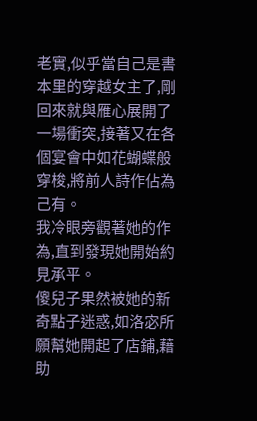老實,似乎當自己是書本里的穿越女主了,剛回來就與雁心展開了一場衝突,接著又在各個宴會中如花蝴蝶般穿梭,將前人詩作佔為己有。
我冷眼旁觀著她的作為,直到發現她開始約見承平。
傻兒子果然被她的新奇點子迷惑,如洛宓所願幫她開起了店鋪,藉助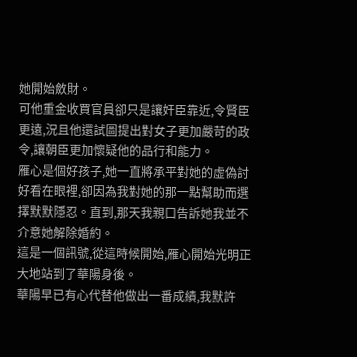她開始斂財。
可他重金收買官員卻只是讓奸臣靠近,令賢臣更遠,況且他還試圖提出對女子更加嚴苛的政令,讓朝臣更加懷疑他的品行和能力。
雁心是個好孩子,她一直將承平對她的虛偽討好看在眼裡,卻因為我對她的那一點幫助而選擇默默隱忍。直到,那天我親口告訴她我並不介意她解除婚約。
這是一個訊號,從這時候開始,雁心開始光明正大地站到了華陽身後。
華陽早已有心代替他做出一番成績,我默許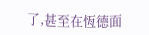了,甚至在恆德面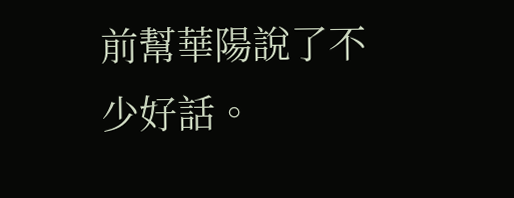前幫華陽說了不少好話。